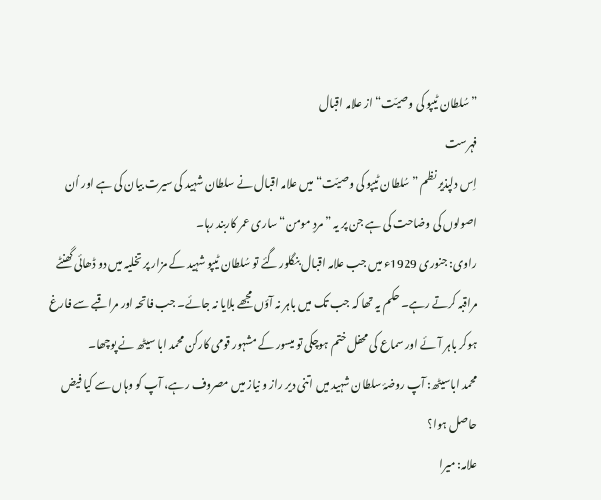”سُلطان ٹیپو کی وصیّت“ از علامہ اقبال
فہرست
اِس دلپذیر نظم ”سُلطان ٹیپو کی وصیّت“ میں علامہ اقبال نے سلطان شہید کی سیرت بیان کی ہے اور اُن اصولوں کی وضاحت کی ہے جن پر یہ ”مردِ مومن“ ساری عمر کاربند رہا۔
راوی: جنوری 1929ء میں جب علامہ اقبال بنگلور گئے تو سُلطان ٹیپو شہید کے مزار پر تخلیہ میں دو ڈھائی گھنٹے مراقبہ کرتے رہے۔ حکم یہ تھا کہ جب تک میں باہر نہ آؤں مجھے بلایا نہ جائے۔ جب فاتحہ اور مراقبے سے فارغ ہوکر باہر آئے اور سماع کی محفل ختم ہوچکی تو میسور کے مشہور قومی کارکن محمد ابا سیٹھ نے پوچھا۔
محمد اباسیٹھ: آپ روضۂ سلطان شہید میں اتنی دیر راز و نیاز میں مصروف رہے، آپ کو وہاں سے کیا فیض حاصل ہوا؟
علامہ: میرا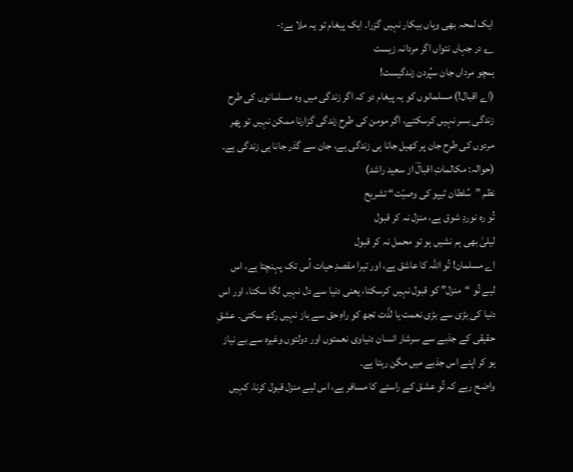ایک لمحہ بھی وہاں بیکار نہیں گزرا۔ ایک پیغام تو یہ ملا ہے:-
؎ در جہاں نتواں اگر مردانہ زیست
ہمچو مرداں جان سپُردن زندگیست!
(اے اقبال!) مسلمانوں کو یہ پیغام دو کہ اگر زندگی میں وہ مسلمانوں کی طرح زندگی بسر نہیں کرسکتے، اگر مومن کی طرح زندگی گزارنا ممکن نہیں تو پھر مردوں کی طرح جان پر کھیل جانا ہی زندگی ہے، جان سے گذر جانا ہی زندگی ہے۔
(حوالہ: مکالماتِ اقبالؔ از سعید راشد)
نظم ”سُلطان ٹیپو کی وصیّت“ تشریح
تُو رہ نوردِ شوق ہے، منزل نہ کر قبول
لیلیٰ بھی ہم نشیں ہو تو محمل نہ کر قبول
اے مسلمان! تُو اللہ کا عاشق ہے، اور تیرا مقصدِ حیات اُس تک پہنچتا ہے، اس لیے تُو “منزل” کو قبول نہیں کرسکتا، یعنی دنیا سے دل نہیں لگا سکتا، اور اس دنیا کی بڑی سے بڑی نعمت یا لذّت تجھ کو راہِ حق سے باز نہیں رکھ سکتی۔ عشقِ حقیقی کے جذبے سے سرشار انسان دنیاوی نعمتوں اور دولتوں وغیرہ سے بے نیاز ہو کر اپنے اس جذبے میں مگن رہتا ہے۔
واضح رہے کہ تُو عشق کے راستے کا مسافر ہے، اس لیے منزل قبول کرنا، کہیں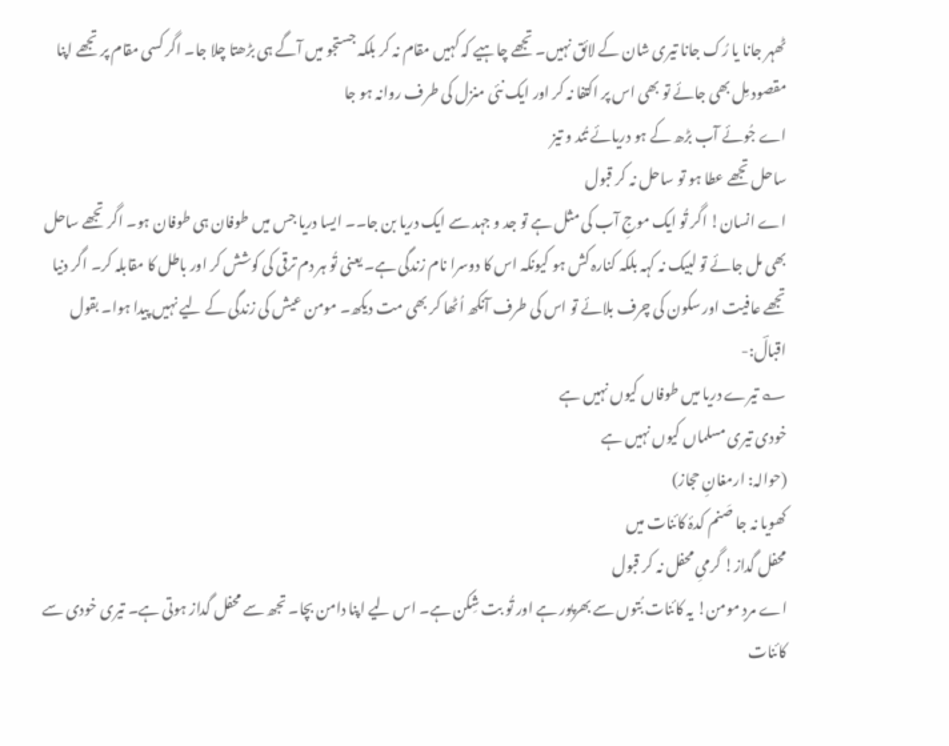ٹھہر جانا یا رُک جانا تیری شان کے لائق نہیں۔ تجھے چاہیے کہ کہیں مقام نہ کر بلکہ جستجو میں آگے ہی بڑھتا چلا جا۔ اگر کسی مقام پر تجھے اپنا مقصود مِل بھی جائے تو بھی اس پر اکتفا نہ کر اور ایک نئی منزل کی طرف روانہ ہو جا
اے جُوئے آب بڑھ کے ہو دریائے تُند و تیز
ساحل تجھے عطا ہو تو ساحل نہ کر قبول
اے انسان! اگر تُو ایک موجِ آب کی مثل ہے تو جد و جہد سے ایک دریا بن جا۔۔ ایسا دریا جس میں طوفان ہی طوفان ہو۔ اگر تجھے ساحل بھی مل جائے تو لبیک نہ کہہ بلکہ کنارہ کش ہو کیونکہ اس کا دوسرا نام زندگی ہے۔ یعنی تُو ہر دم ترقی کی کوشش کر اور باطل کا مقابلہ کر۔ اگر دنیا تجھے عافیت اور سکون کی چرف بلائے تو اس کی طرف آنکھ اُٹھا کر بھی مت دیکھ۔ مومن عیش کی زندگی کے لیے نہیں پیدا ہوا۔ بقول اقبالؔ:-
؎ تیرے دریا میں طوفاں کیوں نہیں ہے
خودی تیری مسلماں کیوں نہیں ہے
(حوالہ: ارمغانِ حجاز)
کھویا نہ جا صَنم کدۂ کائنات میں
محفل گداز! گرمیِ محفل نہ کر قبول
اے مردِ مومن! یہ کائنات بُتوں سے بھرپور ہے اور تُو بت شِکن ہے۔ اس لیے اپنا دامن بچا۔ تجھ سے محفل گداز ہوتی ہے۔ تیری خودی سے کائنات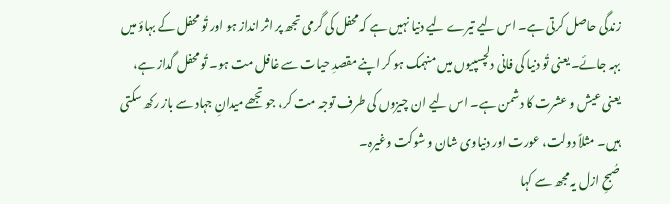زندگی حاصل کرتی ہے۔ اس لیے تیرے لیے دنیا نہیں ہے کہ محفل کی گرمی تجھ پر اثر انداز ہو اور تُو محفل کے بہاؤ میں بہہ جائے۔ یعنی تُو دنیا کی فانی دلچسپیوں میں منہمک ہو کر اپنے مقصدِ حیات سے غافل مت ہو۔ تُو محفل گداز ہے، یعنی عیش و عشرت کا دشمن ہے۔ اس لیے ان چیزوں کی طرف توجہ مت کر، جو تجھے میدانِ جہاد سے باز رکھ سکتی ہیں۔ مثلاً دولت، عورت اور دنیاوی شان و شوکت وغیرہ۔
صُبحِ ازل یہ مجھ سے کہا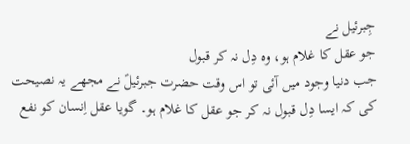جِبرئیل نے
جو عقل کا غلام ہو، وہ دِل نہ کر قبول
جب دنیا وجود میں آئی تو اس وقت حضرت جبرئیلؑ نے مجھے یہ نصیحت کی کہ ایسا دِل قبول نہ کر جو عقل کا غلام ہو۔ گویا عقل اِنسان کو نفع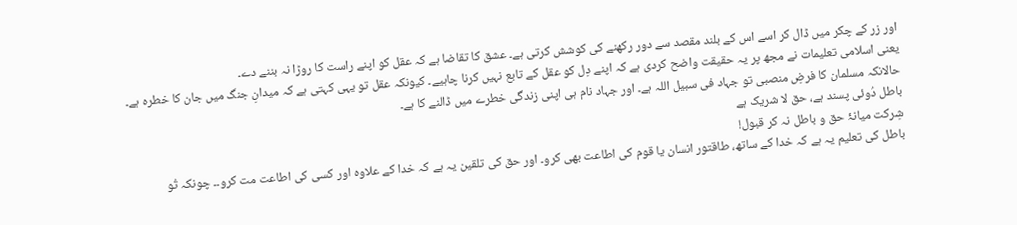اور زر کے چکر میں ڈال کر اسے اس کے بلند مقصد سے دور رکھنے کی کوشش کرتی ہے۔ عشق کا تقاضا ہے کہ عقل کو اپنے راست کا روڑا نہ بننے دے۔
یعنی اسلامی تعلیمات نے مجھ پر یہ حقیقت واضح کردی ہے کہ اپنے دِل کو عقل کے تابع نہیں کرنا چاہیے۔ کیونکہ عقل تو یہی کہتی ہے کہ میدانِ جنگ میں جان کا خطرہ ہے۔ حالانکہ مسلمان کا فرضِ منصبی تو جہاد فی سبیل اللہ ہے۔ اور جہاد نام ہی اپنی زندگی خطرے میں ڈالنے کا ہے۔
باطل دُوئی پسند ہے، حق لا شریک ہے
شِرکت میانۂ حق و باطل نہ کر قبول!
باطل کی تعلیم یہ ہے کہ خدا کے ساتھ، طاقتور انسان یا قوم کی اطاعت بھی کرو۔ اور حق کی تلقین یہ ہے کہ خدا کے علاوہ اور کسی کی اطاعت مت کرو۔۔ چونکہ تُو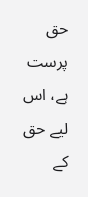حق پرست ہے، اس لیے حق کے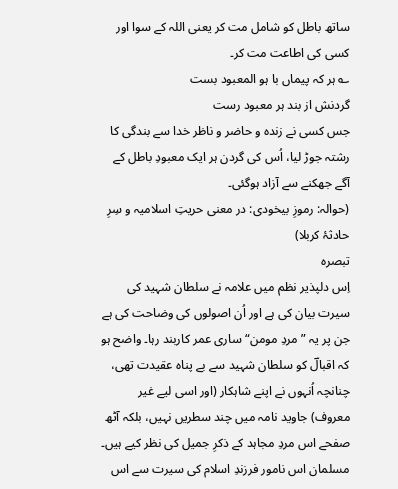ساتھ باطل کو شامل مت کر یعنی اللہ کے سوا اور کسی کی اطاعت مت کر۔
؎ ہر کہ پیماں با ہو المعبود بست
گردنش از بند ہر معبود رست
جس کسی نے زندہ و حاضر و ناظر خدا سے بندگی کا رشتہ جوڑ لیا، اُس کی گردن ہر ایک معبودِ باطل کے آگے جھکنے سے آزاد ہوگئی۔
(حوالہ: رموزِ بیخودی: در معنی حریتِ اسلامیہ و سِرِ حادثۂ کربلا)
تبصرہ
اِس دلپذیر نظم میں علامہ نے سلطان شہید کی سیرت بیان کی ہے اور اُن اصولوں کی وضاحت کی ہے جن پر یہ ”مردِ مومن“ ساری عمر کاربند رہا۔ واضح ہو کہ اقبالؔ کو سلطان شہید سے بے پناہ عقیدت تھی، چنانچہ اُنہوں نے اپنے شاہکار (اور اسی لیے غیر معروف) جاوید نامہ میں چند سطریں نہیں، بلکہ آٹھ صفحے اس مردِ مجاہد کے ذکرِ جمیل کی نظر کیے ہیں۔
مسلمان اس نامور فرزندِ اسلام کی سیرت سے اس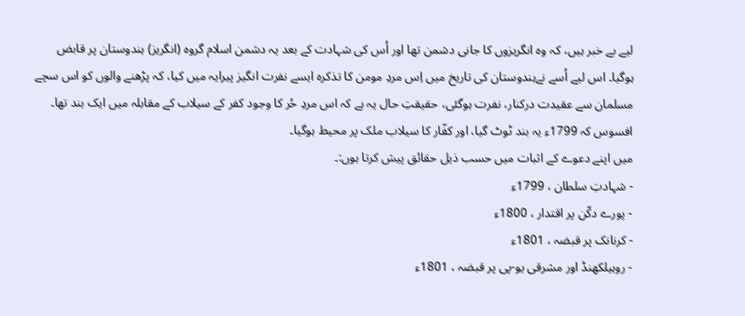لیے بے خبر ہیں، کہ وہ انگریزوں کا جانی دشمن تھا اور اُس کی شہادت کے بعد یہ دشمن اسلام گروہ (انگریز) ہندوستان پر قابض ہوگیا۔ اس لیے اُسے نےہندوستان کی تاریخ میں اِس مردِ مومن کا تذکرہ ایسے نفرت انگیز پیرایہ میں کیا، کہ پڑھنے والوں کو اس سچے مسلمان سے عقیدت درکنار، نفرت ہوگئی، حقیقتِ حال یہ ہے کہ اس مردِ حُر کا وجود کفر کے سیلاب کے مقابلہ میں ایک بند تھا۔ افسوس کہ 1799ء یہ بند ٹوٹ گیا، اور کفّار کا سیلاب ملک پر محیط ہوگیا۔
میں اپنے دعوے کے اثبات میں حسب ذیل حقائق پیش کرتا ہوں:۔
- شہادتِ سلطان ، 1799ء
- پورے دکّن پر اقتدار ، 1800ء
- کرنانک پر قبضہ ، 1801ء
- روہیلکھنڈ اور مشرقی یو-پی پر قبضہ ، 1801ء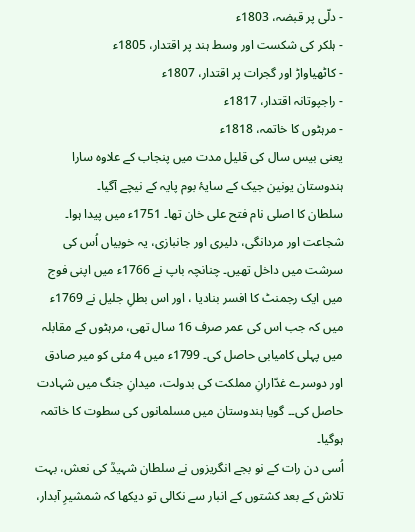- دلّی پر قبضہ، 1803ء
- ہلکر کی شکست اور وسط ہند پر اقتدار، 1805ء
- کاٹھیاواڑ اور گجرات پر اقتدار، 1807ء
- راجپوتانہ اقتدار، 1817ء
- مرہٹوں کا خاتمہ، 1818ء
یعنی بیس سال کی قلیل مدت میں پنجاب کے علاوہ سارا ہندوستان یونین جیک کے سایۂ بوم پایہ کے نیچے آگیا۔
سلطان کا اصلی نام فتح علی خان تھا۔ 1751ء میں پیدا ہوا۔ شجاعت اور مردانگی، دلیری اور جانبازی، یہ خوبیاں اُس کی سرشت میں داخل تھیں۔ چنانچہ باپ نے 1766ء میں اپنی فوج میں ایک رجمنٹ کا افسر بنادیا ، اور اس بطلِ جلیل نے 1769ء میں کہ جب اس کی عمر صرف 16 سال تھی، مرہٹوں کے مقابلہ میں پہلی کامیابی حاصل کی۔ 1799ء میں 4 مئی کو میر صادق اور دوسرے غدّارانِ مملکت کی بدولت، میدانِ جنگ میں شہادت حاصل کی۔۔ گویا ہندوستان میں مسلمانوں کی سطوت کا خاتمہ ہوگیا۔
اُسی دن رات کے نو بجے انگریزوں نے سلطان شہیدؒ کی نعش، بہت تلاش کے بعد کشتوں کے انبار سے نکالی تو دیکھا کہ شمشیرِ آبدار،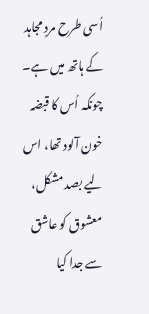اُسی طرح مردِ مجاہد کے ہاتھ میں ہے۔ چونکہ اُس کا قبضہ خون آلود تھا، اس لیے بصد مشکل، معشوق کو عاشق سے جدا کیا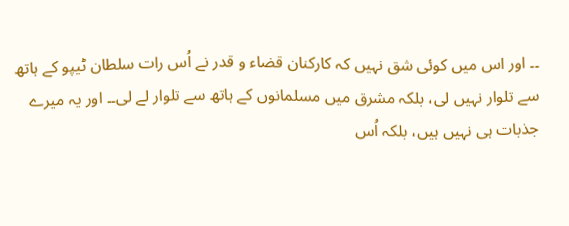۔۔ اور اس میں کوئی شق نہیں کہ کارکنان قضاء و قدر نے اُس رات سلطان ٹیپو کے ہاتھ سے تلوار نہیں لی، بلکہ مشرق میں مسلمانوں کے ہاتھ سے تلوار لے لی۔۔ اور یہ میرے جذبات ہی نہیں ہیں، بلکہ اُس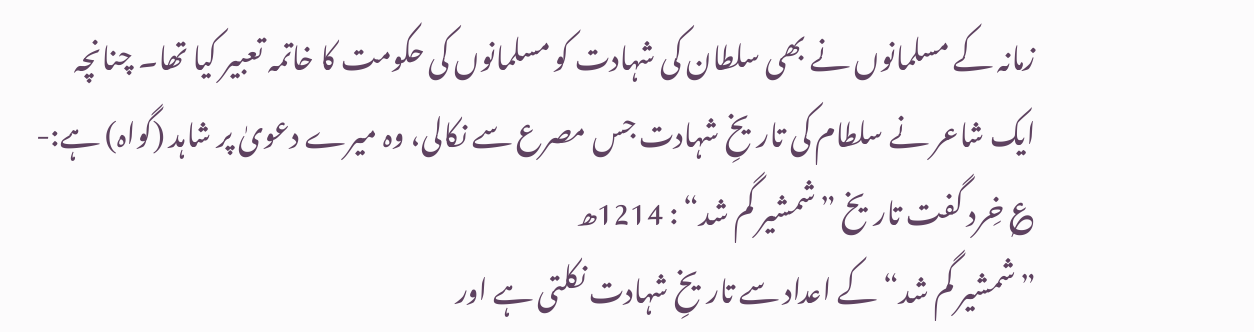زمانہ کے مسلمانوں نے بھی سلطان کی شہادت کو مسلمانوں کی حکومت کا خاتمہ تعبیر کیا تھا۔ چنانچہ ایک شاعر نے سلطام کی تاریخِ شہادت جس مصرع سے نکالی، وہ میرے دعویٰ پر شاہد (گواہ) ہے:-
؏ خِرد گفت تاریخ ”شمشیر گم شد“ : 1214ھ
”شمشیر گم شد“ کے اعداد سے تاریخِ شہادت نکلتی ہے اور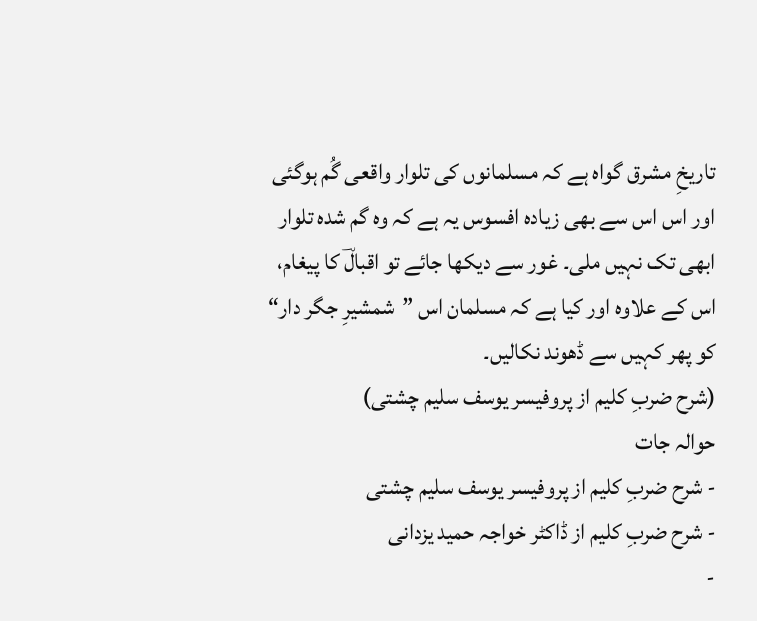تاریخِ مشرق گواہ ہے کہ مسلمانوں کی تلوار واقعی گُم ہوگئی اور اس اس سے بھی زیادہ افسوس یہ ہے کہ وہ گم شدہ تلوار ابھی تک نہیں ملی۔ غور سے دیکھا جائے تو اقبالؔ کا پیغام، اس کے علاوہ اور کیا ہے کہ مسلمان اس ”شمشیرِ جگر دار“ کو پھر کہیں سے ڈھوند نکالیں۔
(شرح ضربِ کلیم از پروفیسر یوسف سلیم چشتی)
حوالہ جات
- شرح ضربِ کلیم از پروفیسر یوسف سلیم چشتی
- شرح ضربِ کلیم از ڈاکٹر خواجہ حمید یزدانی
-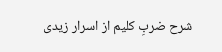شرح ضربِ کلیم از اسرار زیدی